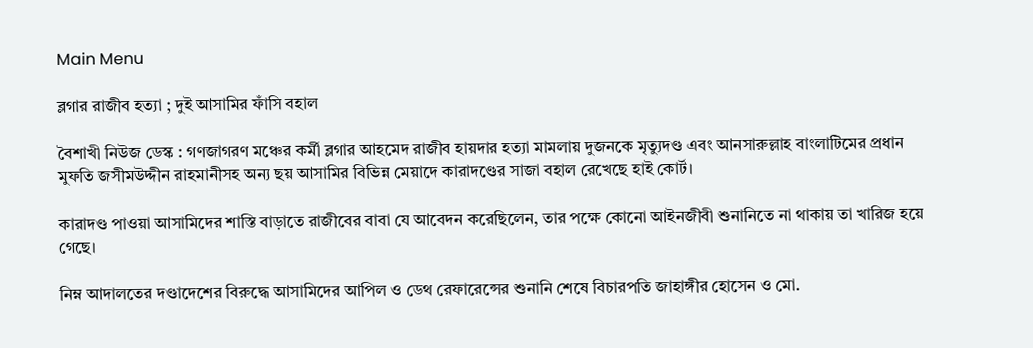Main Menu

ব্লগার রাজীব হত্যা ; দুই আসামির ফাঁসি বহাল

বৈশাখী নিউজ ডেস্ক : গণজাগরণ মঞ্চের কর্মী ব্লগার আহমেদ রাজীব হায়দার হত্যা মামলায় দুজনকে মৃত্যুদণ্ড এবং আনসারুল্লাহ বাংলাটিমের প্রধান মুফতি জসীমউদ্দীন রাহমানীসহ অন্য ছয় আসামির বিভিন্ন মেয়াদে কারাদণ্ডের সাজা বহাল রেখেছে হাই কোর্ট।

কারাদণ্ড পাওয়া আসামিদের শাস্তি বাড়াতে রাজীবের বাবা যে আবেদন করেছিলেন, তার পক্ষে কোনো আইনজীবী শুনানিতে না থাকায় তা খারিজ হয়ে গেছে।

নিম্ন আদালতের দণ্ডাদেশের বিরুদ্ধে আসামিদের আপিল ও ডেথ রেফারেন্সের শুনানি শেষে বিচারপতি জাহাঙ্গীর হোসেন ও মো.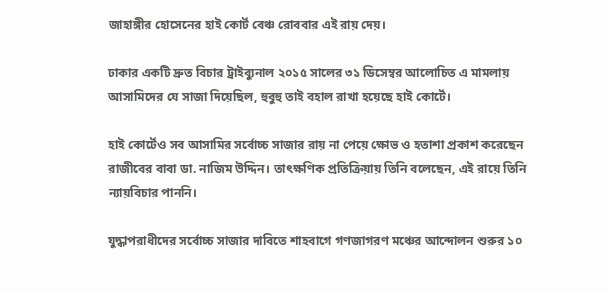জাহাঙ্গীর হোসেনের হাই কোর্ট বেঞ্চ রোববার এই রায় দেয়।

ঢাকার একটি দ্রুত বিচার ট্রাইব্যুনাল ২০১৫ সালের ৩১ ডিসেম্বর আলোচিত এ মামলায় আসামিদের যে সাজা দিয়েছিল, হুবুহু তাই বহাল রাখা হয়েছে হাই কোর্টে।

হাই কোর্টেও সব আসামির সর্বোচ্চ সাজার রায় না পেয়ে ক্ষোভ ও হতাশা প্রকাশ করেছেন রাজীবের বাবা ডা. নাজিম উদ্দিন। তাৎক্ষণিক প্রতিক্রিয়ায় তিনি বলেছেন, এই রায়ে তিনি ন্যায়বিচার পাননি।

যুদ্ধাপরাধীদের সর্বোচ্চ সাজার দাবিতে শাহবাগে গণজাগরণ মঞ্চের আন্দোলন শুরুর ১০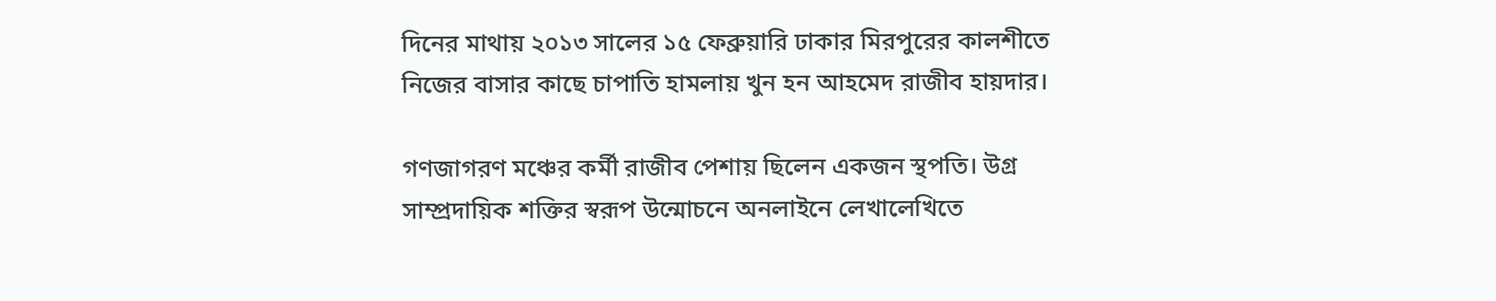দিনের মাথায় ২০১৩ সালের ১৫ ফেব্রুয়ারি ঢাকার মিরপুরের কালশীতে নিজের বাসার কাছে চাপাতি হামলায় খুন হন আহমেদ রাজীব হায়দার।

গণজাগরণ মঞ্চের কর্মী রাজীব পেশায় ছিলেন একজন স্থপতি। উগ্র সাম্প্রদায়িক শক্তির স্বরূপ উন্মোচনে অনলাইনে লেখালেখিতে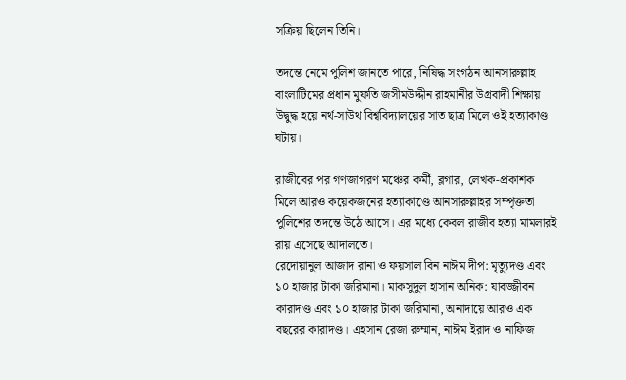সক্রিয় ছিলেন তিনি।

তদন্তে নেমে পুলিশ জানতে পারে, নিষিদ্ধ সংগঠন আনসারুল্লাহ বাংলাটিমের প্রধান মুফতি জসীমউদ্দীন রাহমানীর উগ্রবাদী শিক্ষায় উদ্বুদ্ধ হয়ে নর্থ-সাউথ বিশ্ববিদ্যালয়ের সাত ছাত্র মিলে ওই হত্যাকাণ্ড ঘটায়।

রাজীবের পর গণজাগরণ মঞ্চের কর্মী, ব্লগার, লেখক-প্রকাশক মিলে আরও কয়েকজনের হত্যাকাণ্ডে আনসারুল্লাহর সম্পৃক্ততা পুলিশের তদন্তে উঠে আসে। এর মধ্যে কেবল রাজীব হত্যা মামলারই রায় এসেছে আদালতে।
রেদোয়ানুল আজাদ রানা ও ফয়সাল বিন নাঈম দীপ: মৃত্যুদণ্ড এবং ১০ হাজার টাকা জরিমানা। মাকসুদুল হাসান অনিক: যাবজ্জীবন কারাদণ্ড এবং ১০ হাজার টাকা জরিমানা, অনাদায়ে আরও এক বছরের কারাদণ্ড। এহসান রেজা রুম্মান, নাঈম ইরাদ ও নাফিজ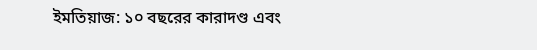ইমতিয়াজ: ১০ বছরের কারাদণ্ড এবং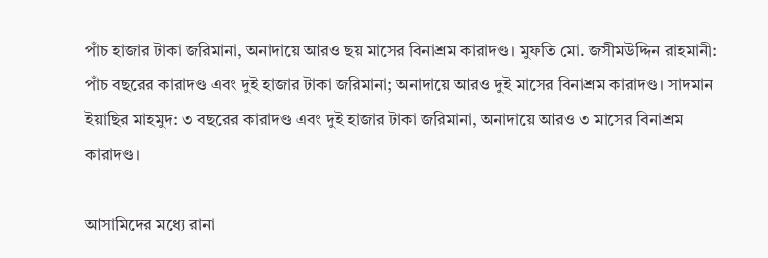পাঁচ হাজার টাকা জরিমানা, অনাদায়ে আরও ছয় মাসের বিনাশ্রম কারাদণ্ড। মুফতি মো. জসীমউদ্দিন রাহমানী: পাঁচ বছরের কারাদণ্ড এবং দুই হাজার টাকা জরিমানা; অনাদায়ে আরও দুই মাসের বিনাশ্রম কারাদণ্ড। সাদমান ইয়াছির মাহমুদ: ৩ বছরের কারাদণ্ড এবং দুই হাজার টাকা জরিমানা, অনাদায়ে আরও ৩ মাসের বিনাশ্রম কারাদণ্ড।

আসামিদের মধ্যে রানা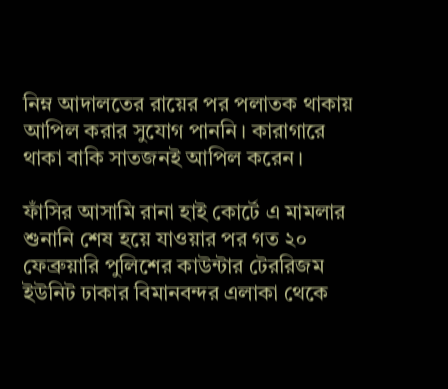নিম্ন আদালতের রায়ের পর পলাতক থাকায় আপিল করার সুযোগ পাননি। কারাগারে থাকা বাকি সাতজনই আপিল করেন।

ফাঁসির আসামি রানা হাই কোর্টে এ মামলার শুনানি শেষ হয়ে যাওয়ার পর গত ২০ ফেব্রুয়ারি পুলিশের কাউন্টার টেররিজম ইউনিট ঢাকার বিমানবন্দর এলাকা থেকে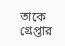তাকে গ্রেপ্তার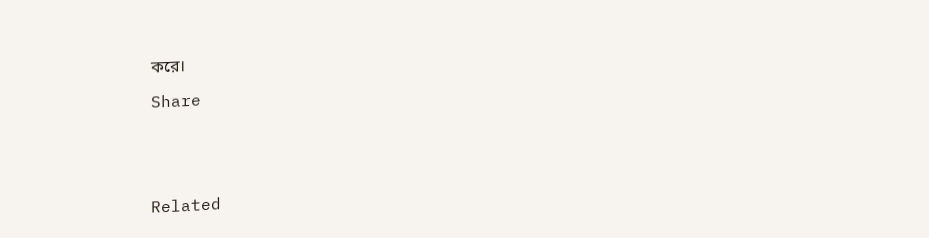করে।

Share





Related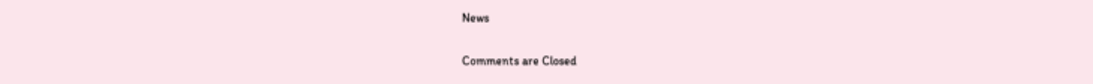News

Comments are Closed